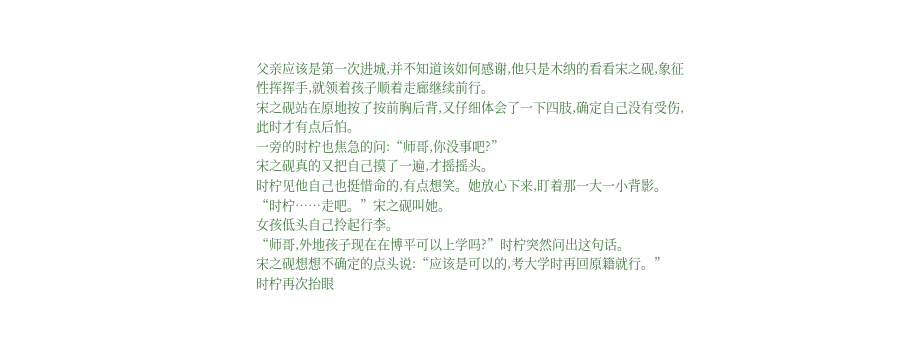父亲应该是第一次进城,并不知道该如何感谢,他只是木纳的看看宋之砚,象征性挥挥手,就领着孩子顺着走廊继续前行。
宋之砚站在原地按了按前胸后背,又仔细体会了一下四肢,确定自己没有受伤,此时才有点后怕。
一旁的时柠也焦急的问:“师哥,你没事吧?”
宋之砚真的又把自己摸了一遍,才摇摇头。
时柠见他自己也挺惜命的,有点想笑。她放心下来,盯着那一大一小背影。
“时柠……走吧。”宋之砚叫她。
女孩低头自己拎起行李。
“师哥,外地孩子现在在博平可以上学吗?”时柠突然问出这句话。
宋之砚想想不确定的点头说:“应该是可以的,考大学时再回原籍就行。”
时柠再次抬眼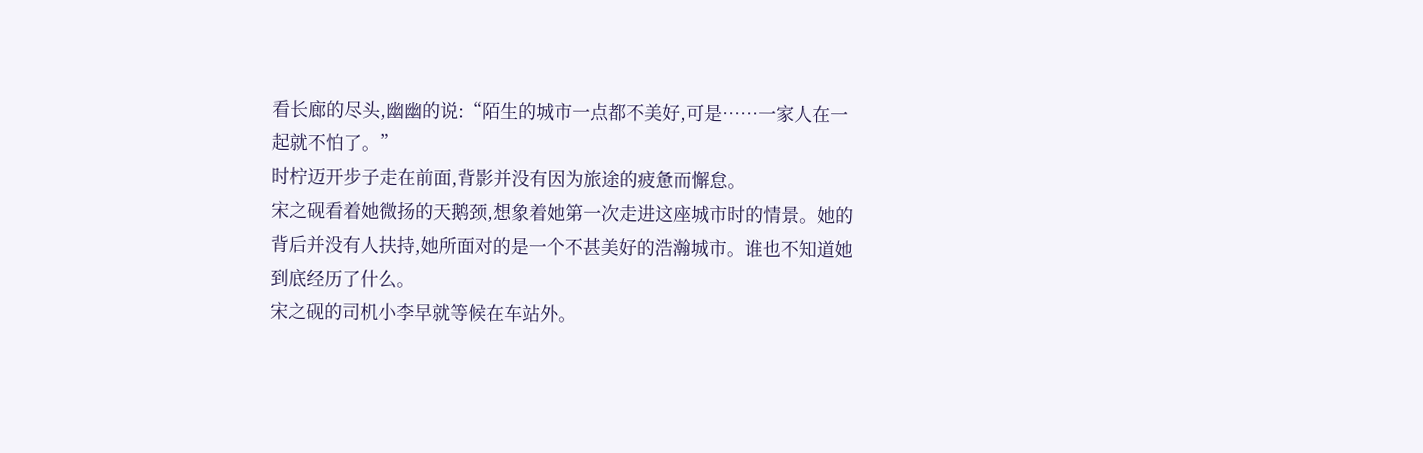看长廊的尽头,幽幽的说:“陌生的城市一点都不美好,可是……一家人在一起就不怕了。”
时柠迈开步子走在前面,背影并没有因为旅途的疲惫而懈怠。
宋之砚看着她微扬的天鹅颈,想象着她第一次走进这座城市时的情景。她的背后并没有人扶持,她所面对的是一个不甚美好的浩瀚城市。谁也不知道她到底经历了什么。
宋之砚的司机小李早就等候在车站外。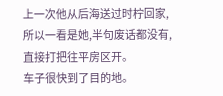上一次他从后海送过时柠回家,所以一看是她,半句废话都没有,直接打把往平房区开。
车子很快到了目的地。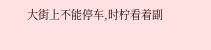大街上不能停车,时柠看着副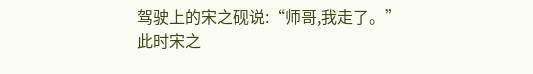驾驶上的宋之砚说:“师哥,我走了。”
此时宋之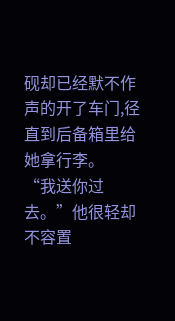砚却已经默不作声的开了车门,径直到后备箱里给她拿行李。
“我送你过去。”他很轻却不容置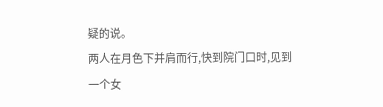疑的说。
两人在月色下并肩而行,快到院门口时,见到一个女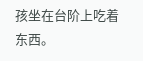孩坐在台阶上吃着东西。